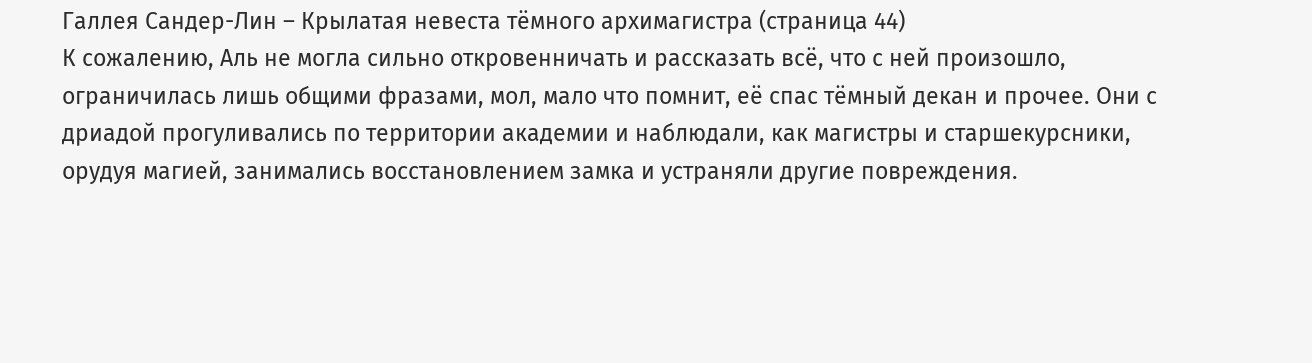Галлея Сандер-Лин – Крылатая невеста тёмного архимагистра (страница 44)
К сожалению, Аль не могла сильно откровенничать и рассказать всё, что с ней произошло, ограничилась лишь общими фразами, мол, мало что помнит, её спас тёмный декан и прочее. Они с дриадой прогуливались по территории академии и наблюдали, как магистры и старшекурсники, орудуя магией, занимались восстановлением замка и устраняли другие повреждения.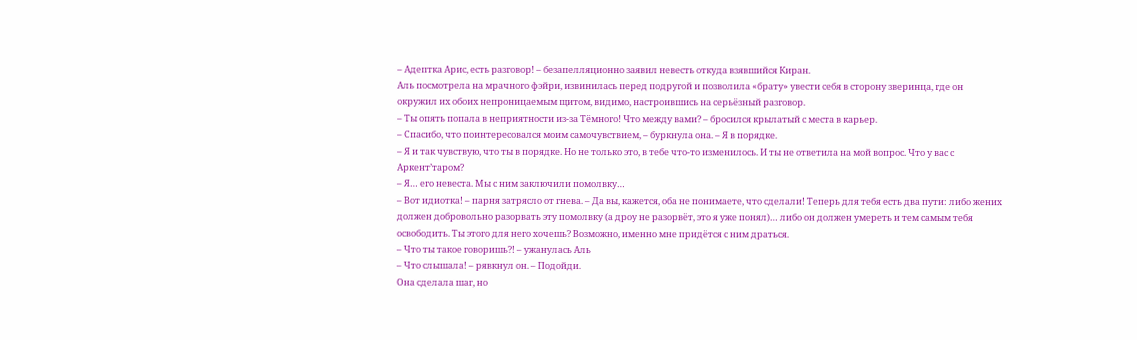– Адептка Арис, есть разговор! – безапелляционно заявил невесть откуда взявшийся Киран.
Аль посмотрела на мрачного фэйри, извинилась перед подругой и позволила «брату» увести себя в сторону зверинца, где он окружил их обоих непроницаемым щитом, видимо, настроившись на серьёзный разговор.
– Ты опять попала в неприятности из-за Тёмного! Что между вами? – бросился крылатый с места в карьер.
– Спасибо, что поинтересовался моим самочувствием, – буркнула она. – Я в порядке.
– Я и так чувствую, что ты в порядке. Но не только это, в тебе что-то изменилось. И ты не ответила на мой вопрос. Что у вас с Аркент’таром?
– Я… его невеста. Мы с ним заключили помолвку…
– Вот идиотка! – парня затрясло от гнева. – Да вы, кажется, оба не понимаете, что сделали! Теперь для тебя есть два пути: либо жених должен добровольно разорвать эту помолвку (а дроу не разорвёт, это я уже понял)… либо он должен умереть и тем самым тебя освободить. Ты этого для него хочешь? Возможно, именно мне придётся с ним драться.
– Что ты такое говоришь?! – ужанулась Аль
– Что слышала! – рявкнул он. – Подойди.
Она сделала шаг, но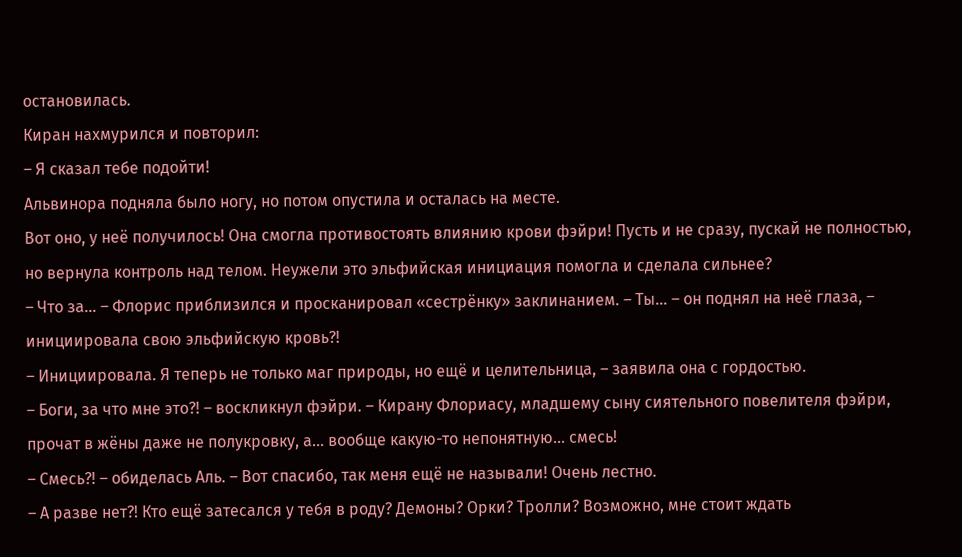остановилась.
Киран нахмурился и повторил:
– Я сказал тебе подойти!
Альвинора подняла было ногу, но потом опустила и осталась на месте.
Вот оно, у неё получилось! Она смогла противостоять влиянию крови фэйри! Пусть и не сразу, пускай не полностью, но вернула контроль над телом. Неужели это эльфийская инициация помогла и сделала сильнее?
– Что за… – Флорис приблизился и просканировал «сестрёнку» заклинанием. – Ты… – он поднял на неё глаза, – инициировала свою эльфийскую кровь?!
– Инициировала. Я теперь не только маг природы, но ещё и целительница, – заявила она с гордостью.
– Боги, за что мне это?! – воскликнул фэйри. – Кирану Флориасу, младшему сыну сиятельного повелителя фэйри, прочат в жёны даже не полукровку, а… вообще какую-то непонятную… смесь!
– Смесь?! – обиделась Аль. – Вот спасибо, так меня ещё не называли! Очень лестно.
– А разве нет?! Кто ещё затесался у тебя в роду? Демоны? Орки? Тролли? Возможно, мне стоит ждать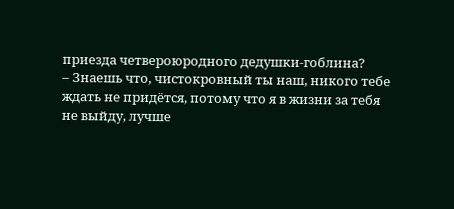приезда четвероюродного дедушки-гоблина?
– Знаешь что, чистокровный ты наш, никого тебе ждать не придётся, потому что я в жизни за тебя не выйду, лучше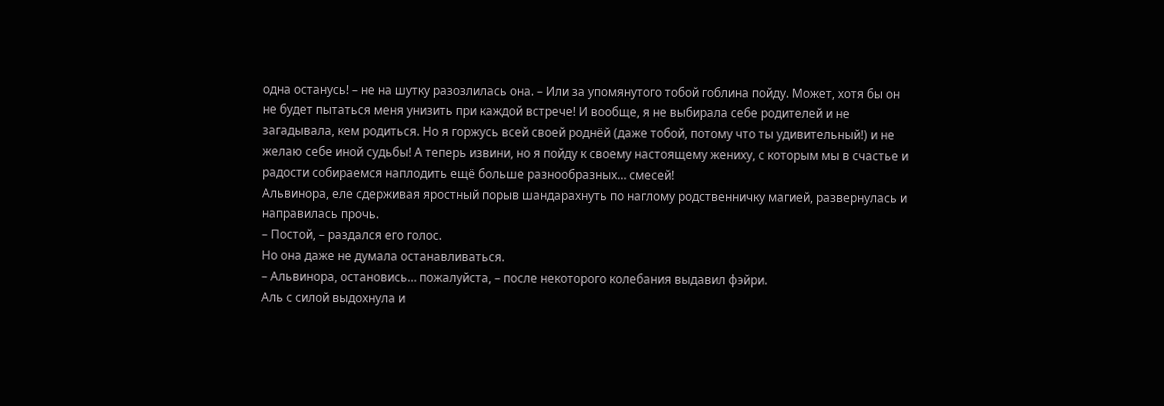одна останусь! – не на шутку разозлилась она. – Или за упомянутого тобой гоблина пойду. Может, хотя бы он не будет пытаться меня унизить при каждой встрече! И вообще, я не выбирала себе родителей и не загадывала, кем родиться. Но я горжусь всей своей роднёй (даже тобой, потому что ты удивительный!) и не желаю себе иной судьбы! А теперь извини, но я пойду к своему настоящему жениху, с которым мы в счастье и радости собираемся наплодить ещё больше разнообразных… смесей!
Альвинора, еле сдерживая яростный порыв шандарахнуть по наглому родственничку магией, развернулась и направилась прочь.
– Постой, – раздался его голос.
Но она даже не думала останавливаться.
– Альвинора, остановись… пожалуйста, – после некоторого колебания выдавил фэйри.
Аль с силой выдохнула и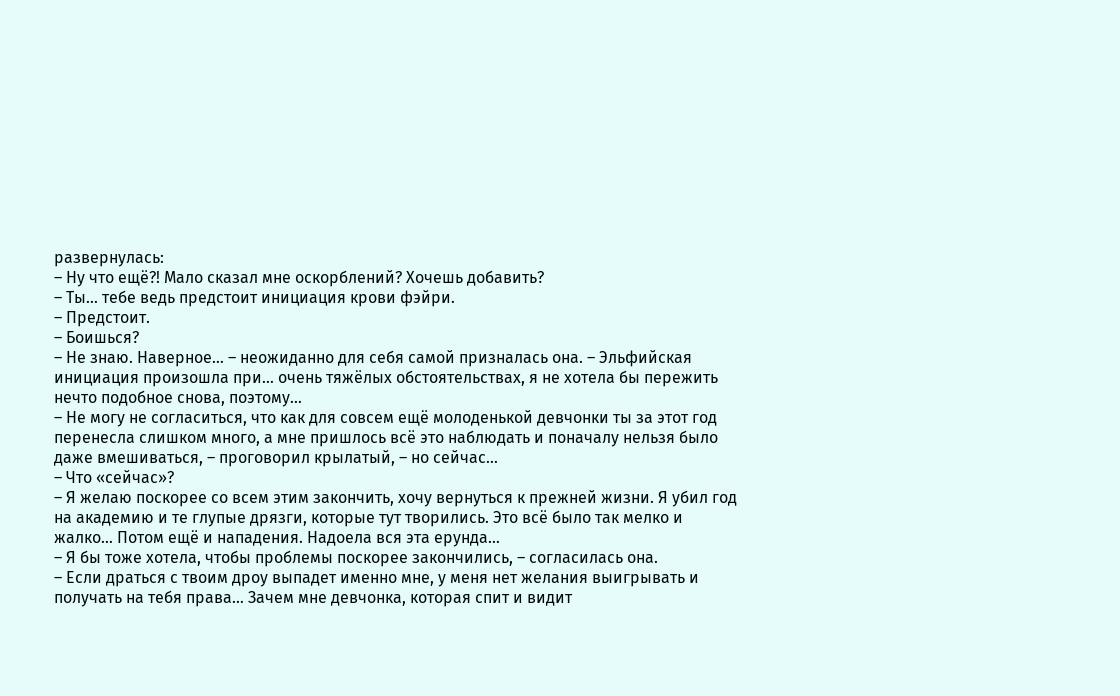развернулась:
– Ну что ещё?! Мало сказал мне оскорблений? Хочешь добавить?
– Ты… тебе ведь предстоит инициация крови фэйри.
– Предстоит.
– Боишься?
– Не знаю. Наверное… – неожиданно для себя самой призналась она. – Эльфийская инициация произошла при… очень тяжёлых обстоятельствах, я не хотела бы пережить нечто подобное снова, поэтому…
– Не могу не согласиться, что как для совсем ещё молоденькой девчонки ты за этот год перенесла слишком много, а мне пришлось всё это наблюдать и поначалу нельзя было даже вмешиваться, – проговорил крылатый, – но сейчас…
– Что «сейчас»?
– Я желаю поскорее со всем этим закончить, хочу вернуться к прежней жизни. Я убил год на академию и те глупые дрязги, которые тут творились. Это всё было так мелко и жалко… Потом ещё и нападения. Надоела вся эта ерунда…
– Я бы тоже хотела, чтобы проблемы поскорее закончились, – согласилась она.
– Если драться с твоим дроу выпадет именно мне, у меня нет желания выигрывать и получать на тебя права… Зачем мне девчонка, которая спит и видит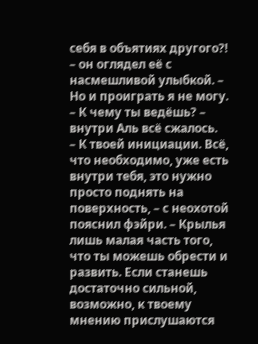себя в объятиях другого?! – он оглядел её с насмешливой улыбкой. – Но и проиграть я не могу.
– К чему ты ведёшь? – внутри Аль всё сжалось.
– К твоей инициации. Всё, что необходимо, уже есть внутри тебя, это нужно просто поднять на поверхность, – с неохотой пояснил фэйри. – Крылья лишь малая часть того, что ты можешь обрести и развить. Если станешь достаточно сильной, возможно, к твоему мнению прислушаются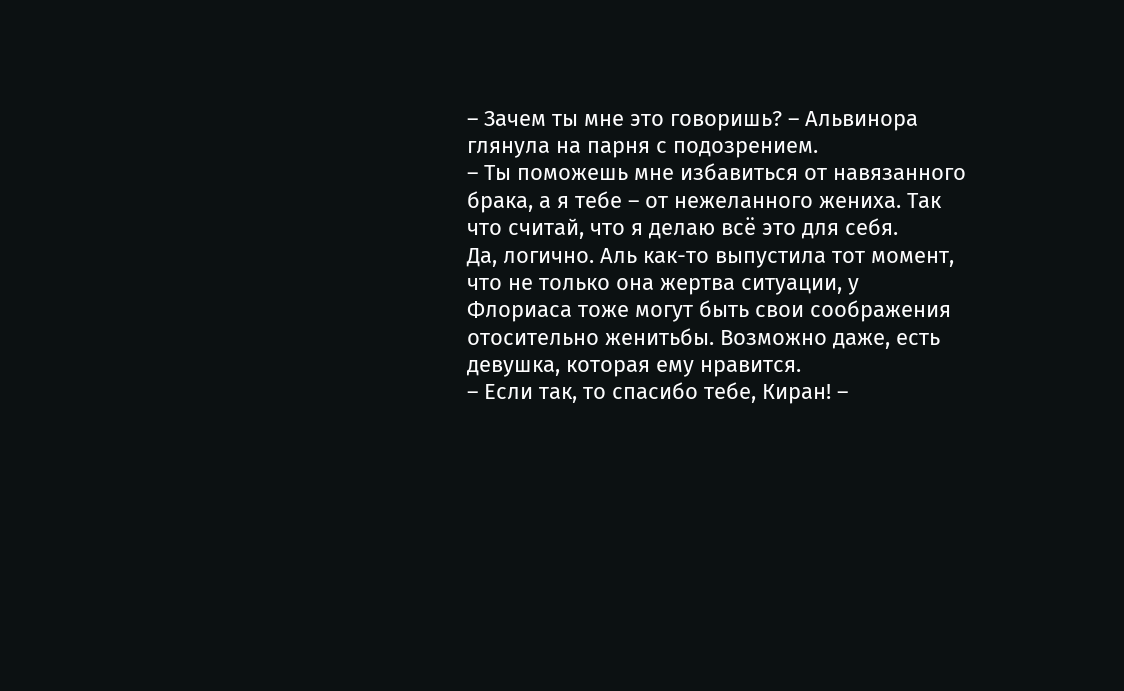– Зачем ты мне это говоришь? – Альвинора глянула на парня с подозрением.
– Ты поможешь мне избавиться от навязанного брака, а я тебе – от нежеланного жениха. Так что считай, что я делаю всё это для себя.
Да, логично. Аль как-то выпустила тот момент, что не только она жертва ситуации, у Флориаса тоже могут быть свои соображения отосительно женитьбы. Возможно даже, есть девушка, которая ему нравится.
– Если так, то спасибо тебе, Киран! –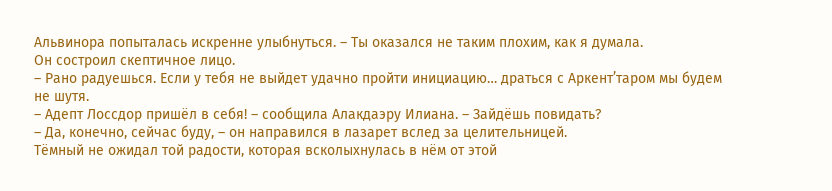Альвинора попыталась искренне улыбнуться. – Ты оказался не таким плохим, как я думала.
Он состроил скептичное лицо.
– Рано радуешься. Если у тебя не выйдет удачно пройти инициацию… драться с Аркент’таром мы будем не шутя.
– Адепт Лоссдор пришёл в себя! – сообщила Алакдаэру Илиана. – Зайдёшь повидать?
– Да, конечно, сейчас буду, – он направился в лазарет вслед за целительницей.
Тёмный не ожидал той радости, которая всколыхнулась в нём от этой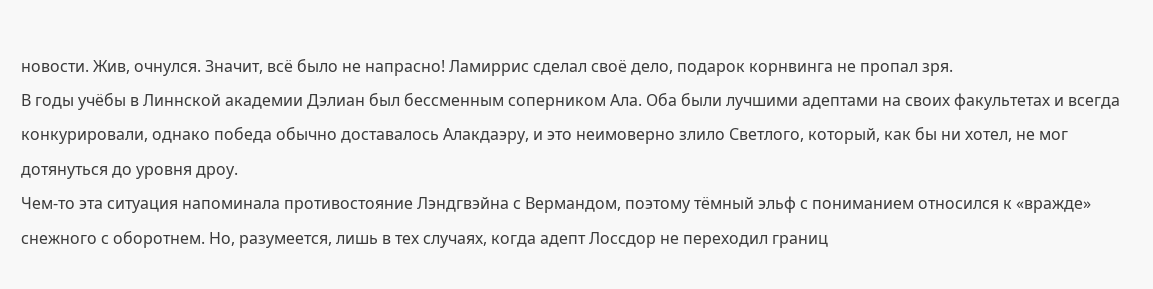новости. Жив, очнулся. Значит, всё было не напрасно! Ламиррис сделал своё дело, подарок корнвинга не пропал зря.
В годы учёбы в Линнской академии Дэлиан был бессменным соперником Ала. Оба были лучшими адептами на своих факультетах и всегда конкурировали, однако победа обычно доставалось Алакдаэру, и это неимоверно злило Светлого, который, как бы ни хотел, не мог дотянуться до уровня дроу.
Чем-то эта ситуация напоминала противостояние Лэндгвэйна с Вермандом, поэтому тёмный эльф с пониманием относился к «вражде» снежного с оборотнем. Но, разумеется, лишь в тех случаях, когда адепт Лоссдор не переходил границ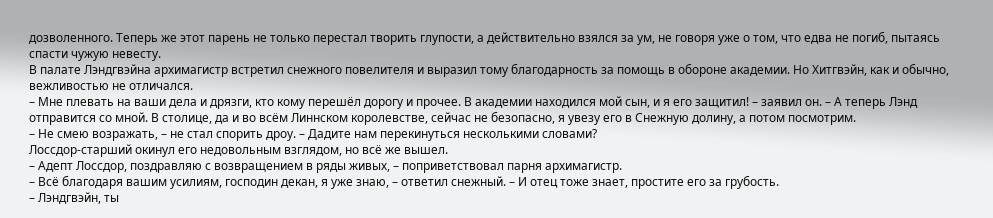дозволенного. Теперь же этот парень не только перестал творить глупости, а действительно взялся за ум, не говоря уже о том, что едва не погиб, пытаясь спасти чужую невесту.
В палате Лэндгвэйна архимагистр встретил снежного повелителя и выразил тому благодарность за помощь в обороне академии. Но Хитгвэйн, как и обычно, вежливостью не отличался.
– Мне плевать на ваши дела и дрязги, кто кому перешёл дорогу и прочее. В академии находился мой сын, и я его защитил! – заявил он. – А теперь Лэнд отправится со мной. В столице, да и во всём Линнском королевстве, сейчас не безопасно, я увезу его в Снежную долину, а потом посмотрим.
– Не смею возражать, – не стал спорить дроу. – Дадите нам перекинуться несколькими словами?
Лоссдор-старший окинул его недовольным взглядом, но всё же вышел.
– Адепт Лоссдор, поздравляю с возвращением в ряды живых, – поприветствовал парня архимагистр.
– Всё благодаря вашим усилиям, господин декан, я уже знаю, – ответил снежный. – И отец тоже знает, простите его за грубость.
– Лэндгвэйн, ты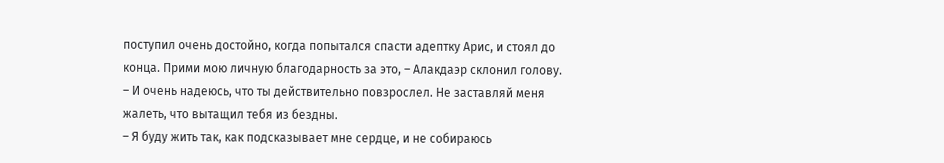поступил очень достойно, когда попытался спасти адептку Арис, и стоял до конца. Прими мою личную благодарность за это, – Алакдаэр склонил голову. – И очень надеюсь, что ты действительно повзрослел. Не заставляй меня жалеть, что вытащил тебя из бездны.
– Я буду жить так, как подсказывает мне сердце, и не собираюсь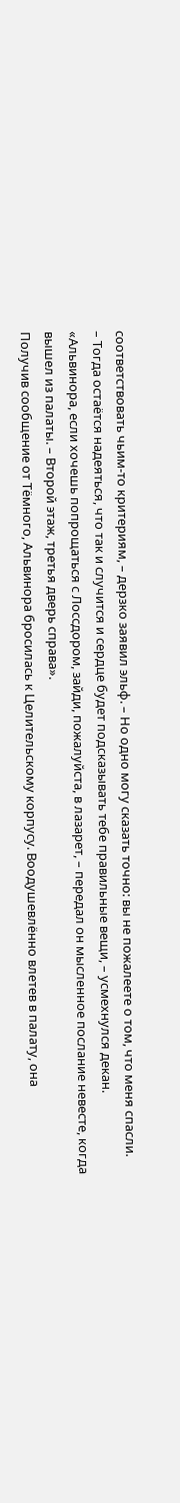соответствовать чьим-то критериям, – дерзко заявил эльф. – Но одно могу сказать точно: вы не пожалеете о том, что меня спасли.
– Тогда остаётся надеяться, что так и случится и сердце будет подсказывать тебе правильные вещи, – усмехнулся декан.
«Альвинора, если хочешь попрощаться с Лоссдором, зайди, пожалуйста, в лазарет, – передал он мысленное послание невесте, когда вышел из палаты. – Второй этаж, третья дверь справа».
Получив сообщение от Тёмного, Альвинора бросилась к Целительскому корпусу. Воодушевлённо влетев в палату, она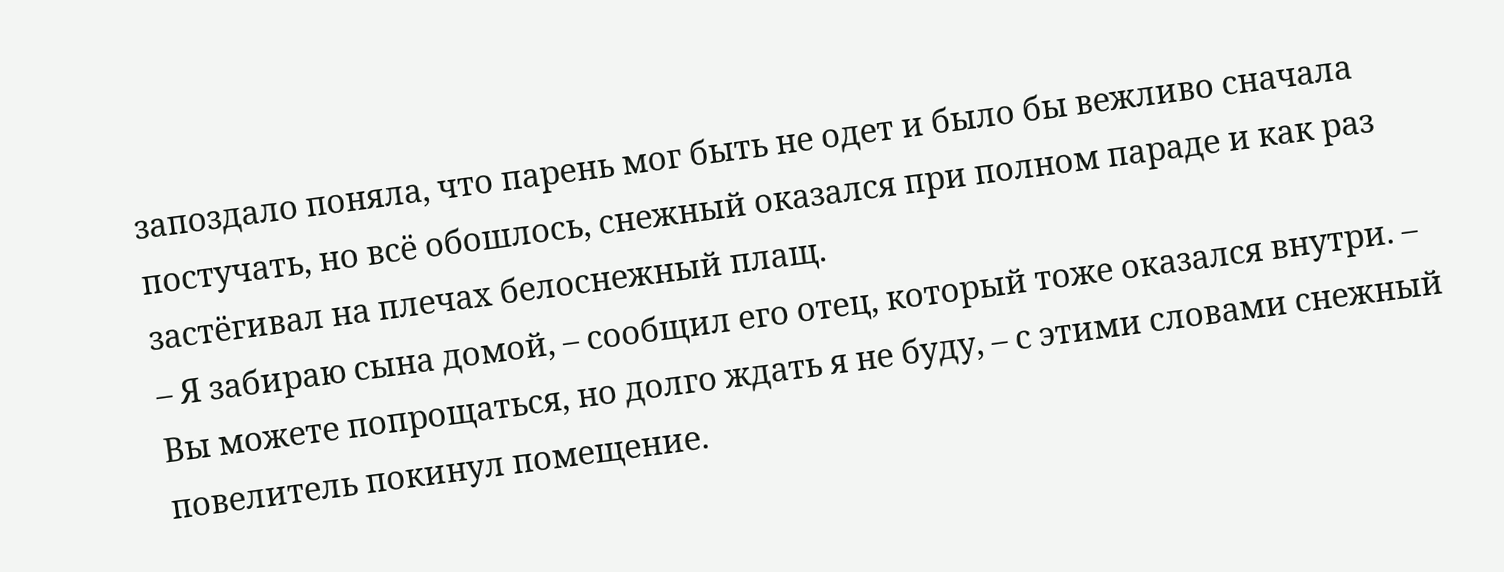запоздало поняла, что парень мог быть не одет и было бы вежливо сначала постучать, но всё обошлось, снежный оказался при полном параде и как раз застёгивал на плечах белоснежный плащ.
– Я забираю сына домой, – сообщил его отец, который тоже оказался внутри. – Вы можете попрощаться, но долго ждать я не буду, – с этими словами снежный повелитель покинул помещение.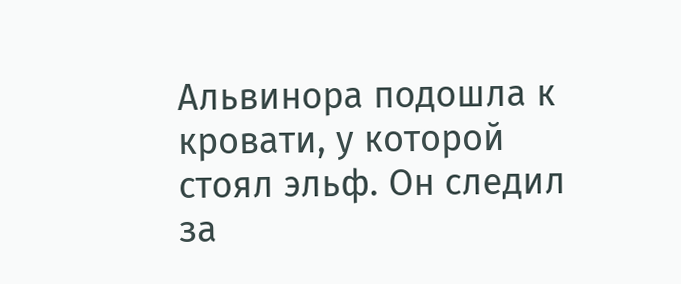Альвинора подошла к кровати, у которой стоял эльф. Он следил за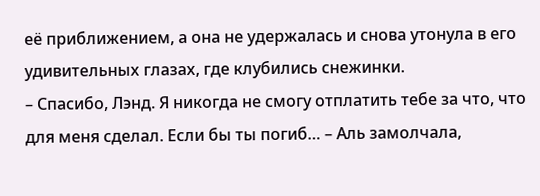её приближением, а она не удержалась и снова утонула в его удивительных глазах, где клубились снежинки.
– Спасибо, Лэнд. Я никогда не смогу отплатить тебе за что, что для меня сделал. Если бы ты погиб… – Аль замолчала,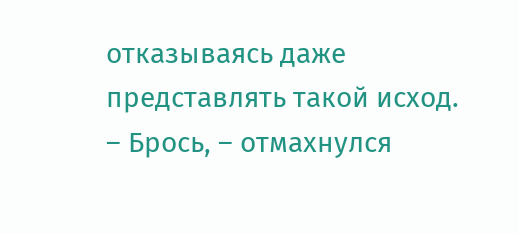отказываясь даже представлять такой исход.
– Брось, – отмахнулся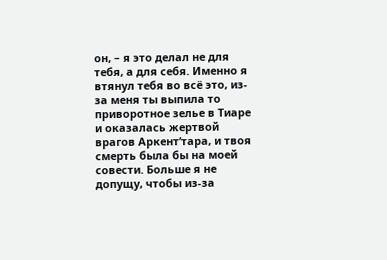он, – я это делал не для тебя, а для себя. Именно я втянул тебя во всё это, из-за меня ты выпила то приворотное зелье в Тиаре и оказалась жертвой врагов Аркент’тара, и твоя смерть была бы на моей совести. Больше я не допущу, чтобы из-за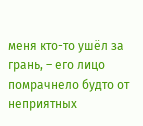меня кто-то ушёл за грань, – его лицо помрачнело будто от неприятных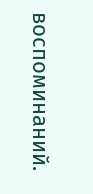воспоминаний.